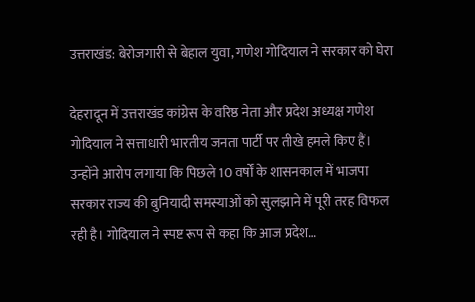उत्तराखंड: बेरोजगारी से बेहाल युवा, गणेश गोदियाल ने सरकार को घेरा

देहरादून में उत्तराखंड कांग्रेस के वरिष्ठ नेता और प्रदेश अध्यक्ष गणेश गोदियाल ने सत्ताधारी भारतीय जनता पार्टी पर तीखे हमले किए हैं। उन्होंने आरोप लगाया कि पिछले 10 वर्षों के शासनकाल में भाजपा सरकार राज्य की बुनियादी समस्याओं को सुलझाने में पूरी तरह विफल रही है। गोदियाल ने स्पष्ट रूप से कहा कि आज प्रदेश…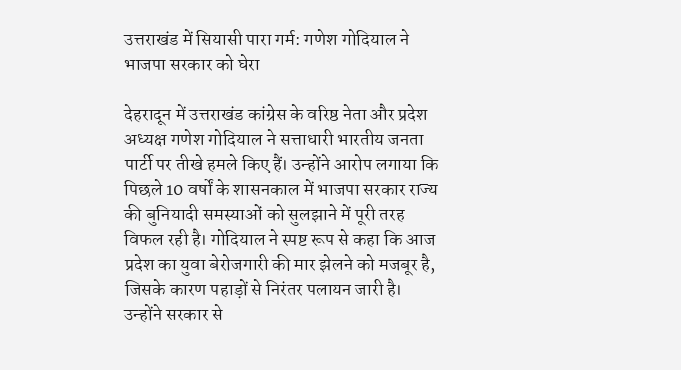उत्तराखंड में सियासी पारा गर्म: गणेश गोदियाल ने भाजपा सरकार को घेरा

देहरादून में उत्तराखंड कांग्रेस के वरिष्ठ नेता और प्रदेश अध्यक्ष गणेश गोदियाल ने सत्ताधारी भारतीय जनता पार्टी पर तीखे हमले किए हैं। उन्होंने आरोप लगाया कि पिछले 10 वर्षों के शासनकाल में भाजपा सरकार राज्य की बुनियादी समस्याओं को सुलझाने में पूरी तरह विफल रही है। गोदियाल ने स्पष्ट रूप से कहा कि आज प्रदेश का युवा बेरोजगारी की मार झेलने को मजबूर है, जिसके कारण पहाड़ों से निरंतर पलायन जारी है। उन्होंने सरकार से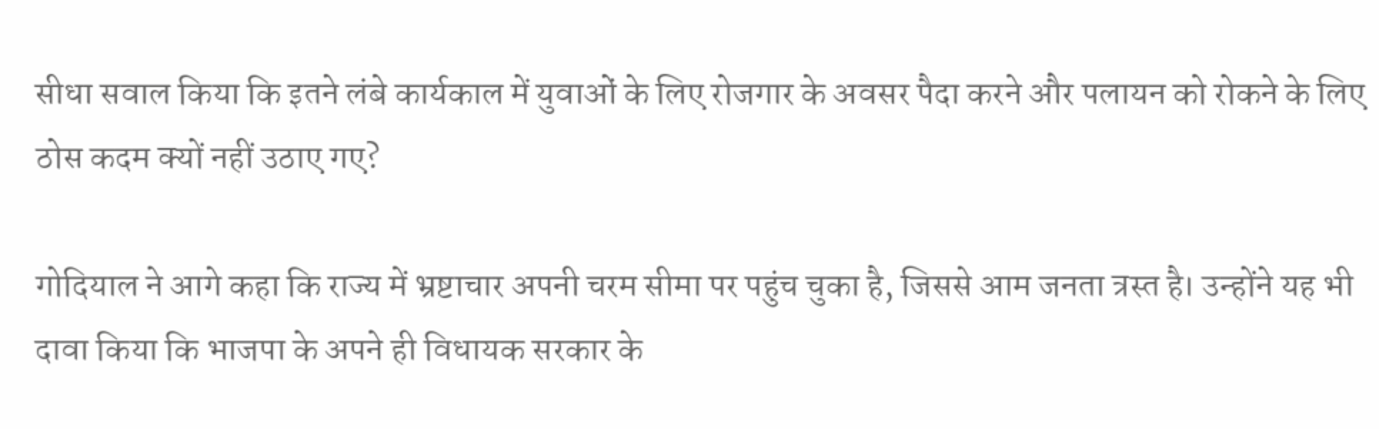सीधा सवाल किया कि इतने लंबे कार्यकाल में युवाओं के लिए रोजगार के अवसर पैदा करने और पलायन को रोकने के लिए ठोस कदम क्यों नहीं उठाए गए?

गोदियाल ने आगे कहा कि राज्य में भ्रष्टाचार अपनी चरम सीमा पर पहुंच चुका है, जिससे आम जनता त्रस्त है। उन्होंने यह भी दावा किया कि भाजपा के अपने ही विधायक सरकार के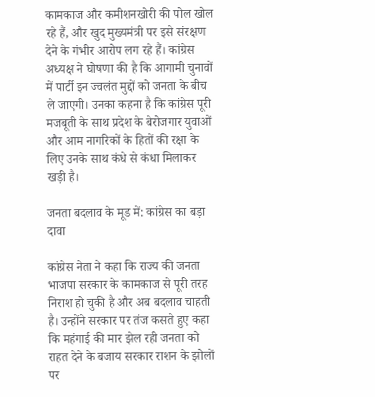कामकाज और कमीशनखोरी की पोल खोल रहे हैं, और खुद मुख्यमंत्री पर इसे संरक्षण देने के गंभीर आरोप लग रहे हैं। कांग्रेस अध्यक्ष ने घोषणा की है कि आगामी चुनावों में पार्टी इन ज्वलंत मुद्दों को जनता के बीच ले जाएगी। उनका कहना है कि कांग्रेस पूरी मजबूती के साथ प्रदेश के बेरोजगार युवाओं और आम नागरिकों के हितों की रक्षा के लिए उनके साथ कंधे से कंधा मिलाकर खड़ी है।

जनता बदलाव के मूड में: कांग्रेस का बड़ा दावा

कांग्रेस नेता ने कहा कि राज्य की जनता भाजपा सरकार के कामकाज से पूरी तरह निराश हो चुकी है और अब बदलाव चाहती है। उन्होंने सरकार पर तंज कसते हुए कहा कि महंगाई की मार झेल रही जनता को राहत देने के बजाय सरकार राशन के झोलों पर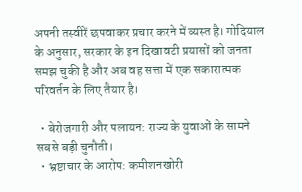अपनी तस्वीरें छपवाकर प्रचार करने में व्यस्त है। गोदियाल के अनुसार, सरकार के इन दिखावटी प्रयासों को जनता समझ चुकी है और अब वह सत्ता में एक सकारात्मक परिवर्तन के लिए तैयार है।

  • बेरोजगारी और पलायन: राज्य के युवाओं के सामने सबसे बड़ी चुनौती।
  • भ्रष्टाचार के आरोप: कमीशनखोरी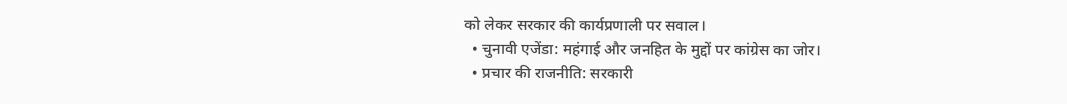को लेकर सरकार की कार्यप्रणाली पर सवाल।
  • चुनावी एजेंडा: महंगाई और जनहित के मुद्दों पर कांग्रेस का जोर।
  • प्रचार की राजनीति: सरकारी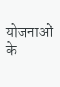योजनाओं के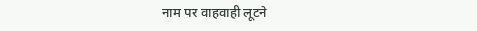नाम पर वाहवाही लूटने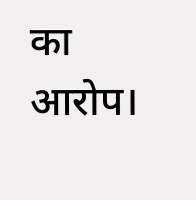का आरोप।